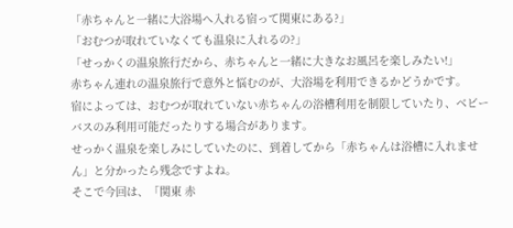「赤ちゃんと一緒に大浴場へ入れる宿って関東にある?」
「おむつが取れていなくても温泉に入れるの?」
「せっかくの温泉旅行だから、赤ちゃんと一緒に大きなお風呂を楽しみたい!」
赤ちゃん連れの温泉旅行で意外と悩むのが、大浴場を利用できるかどうかです。
宿によっては、おむつが取れていない赤ちゃんの浴槽利用を制限していたり、ベビーバスのみ利用可能だったりする場合があります。
せっかく温泉を楽しみにしていたのに、到着してから「赤ちゃんは浴槽に入れません」と分かったら残念ですよね。
そこで今回は、「関東 赤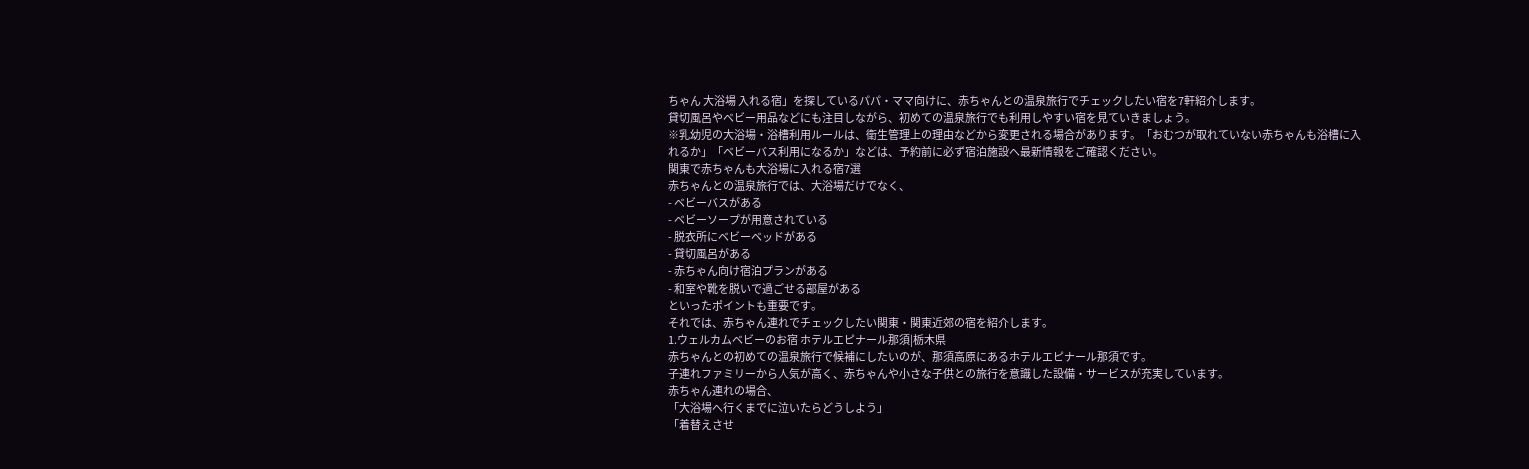ちゃん 大浴場 入れる宿」を探しているパパ・ママ向けに、赤ちゃんとの温泉旅行でチェックしたい宿を7軒紹介します。
貸切風呂やベビー用品などにも注目しながら、初めての温泉旅行でも利用しやすい宿を見ていきましょう。
※乳幼児の大浴場・浴槽利用ルールは、衛生管理上の理由などから変更される場合があります。「おむつが取れていない赤ちゃんも浴槽に入れるか」「ベビーバス利用になるか」などは、予約前に必ず宿泊施設へ最新情報をご確認ください。
関東で赤ちゃんも大浴場に入れる宿7選
赤ちゃんとの温泉旅行では、大浴場だけでなく、
- ベビーバスがある
- ベビーソープが用意されている
- 脱衣所にベビーベッドがある
- 貸切風呂がある
- 赤ちゃん向け宿泊プランがある
- 和室や靴を脱いで過ごせる部屋がある
といったポイントも重要です。
それでは、赤ちゃん連れでチェックしたい関東・関東近郊の宿を紹介します。
1.ウェルカムベビーのお宿 ホテルエピナール那須|栃木県
赤ちゃんとの初めての温泉旅行で候補にしたいのが、那須高原にあるホテルエピナール那須です。
子連れファミリーから人気が高く、赤ちゃんや小さな子供との旅行を意識した設備・サービスが充実しています。
赤ちゃん連れの場合、
「大浴場へ行くまでに泣いたらどうしよう」
「着替えさせ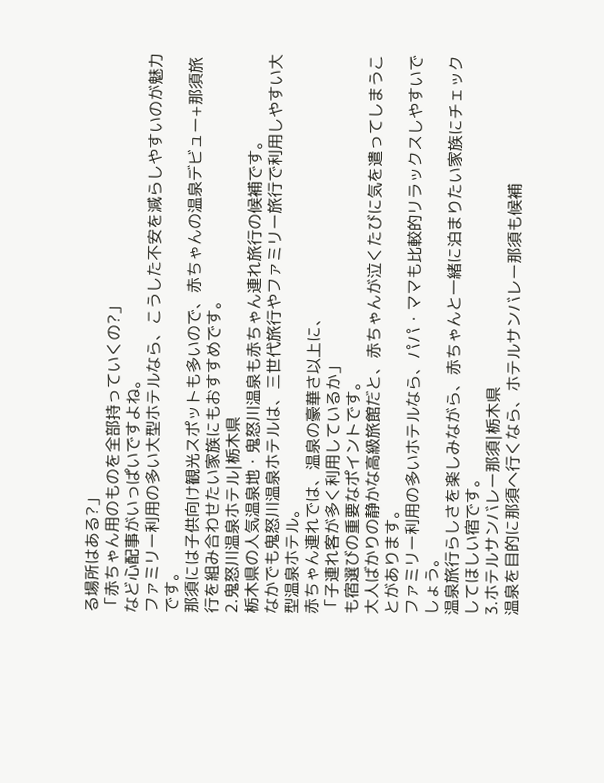る場所はある?」
「赤ちゃん用のものを全部持っていくの?」
など心配事がいっぱいですよね。
ファミリー利用の多い大型ホテルなら、こうした不安を減らしやすいのが魅力です。
那須には子供向け観光スポットも多いので、赤ちゃんの温泉デビュー+那須旅行を組み合わせたい家族にもおすすめです。
2.鬼怒川温泉ホテル|栃木県
栃木県の人気温泉地・鬼怒川温泉も赤ちゃん連れ旅行の候補です。
なかでも鬼怒川温泉ホテルは、三世代旅行やファミリー旅行で利用しやすい大型温泉ホテル。
赤ちゃん連れでは、温泉の豪華さ以上に、
「子連れ客が多く利用しているか」
も宿選びの重要なポイントです。
大人ばかりの静かな高級旅館だと、赤ちゃんが泣くたびに気を遣ってしまうことがあります。
ファミリー利用の多いホテルなら、パパ・ママも比較的リラックスしやすいでしょう。
温泉旅行らしさを楽しみながら、赤ちゃんと一緒に泊まりたい家族にチェックしてほしい宿です。
3.ホテルサンバレー那須|栃木県
温泉を目的に那須へ行くなら、ホテルサンバレー那須も候補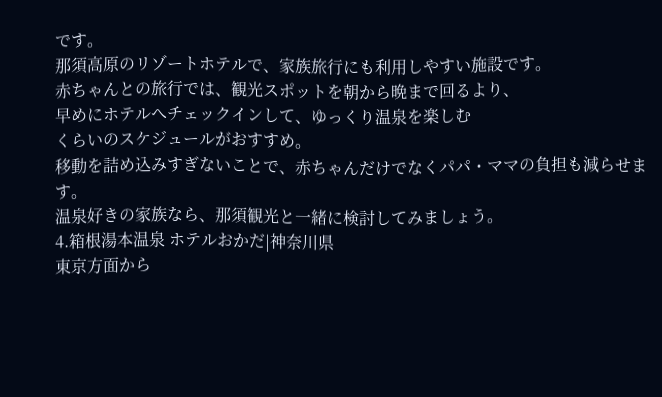です。
那須高原のリゾートホテルで、家族旅行にも利用しやすい施設です。
赤ちゃんとの旅行では、観光スポットを朝から晩まで回るより、
早めにホテルへチェックインして、ゆっくり温泉を楽しむ
くらいのスケジュールがおすすめ。
移動を詰め込みすぎないことで、赤ちゃんだけでなくパパ・ママの負担も減らせます。
温泉好きの家族なら、那須観光と一緒に検討してみましょう。
4.箱根湯本温泉 ホテルおかだ|神奈川県
東京方面から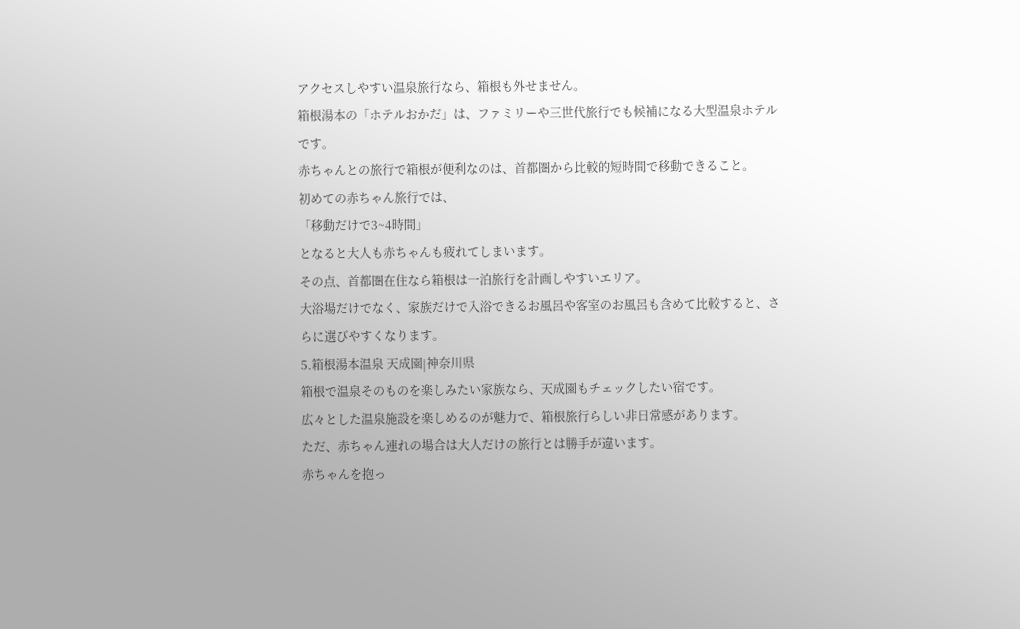アクセスしやすい温泉旅行なら、箱根も外せません。
箱根湯本の「ホテルおかだ」は、ファミリーや三世代旅行でも候補になる大型温泉ホテルです。
赤ちゃんとの旅行で箱根が便利なのは、首都圏から比較的短時間で移動できること。
初めての赤ちゃん旅行では、
「移動だけで3~4時間」
となると大人も赤ちゃんも疲れてしまいます。
その点、首都圏在住なら箱根は一泊旅行を計画しやすいエリア。
大浴場だけでなく、家族だけで入浴できるお風呂や客室のお風呂も含めて比較すると、さらに選びやすくなります。
5.箱根湯本温泉 天成園|神奈川県
箱根で温泉そのものを楽しみたい家族なら、天成園もチェックしたい宿です。
広々とした温泉施設を楽しめるのが魅力で、箱根旅行らしい非日常感があります。
ただ、赤ちゃん連れの場合は大人だけの旅行とは勝手が違います。
赤ちゃんを抱っ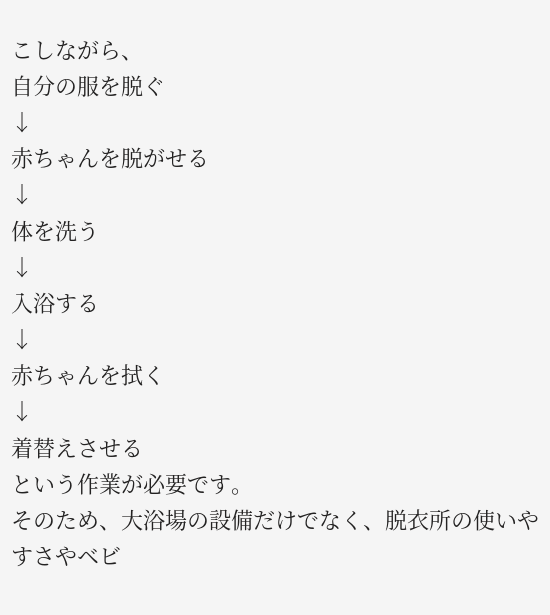こしながら、
自分の服を脱ぐ
↓
赤ちゃんを脱がせる
↓
体を洗う
↓
入浴する
↓
赤ちゃんを拭く
↓
着替えさせる
という作業が必要です。
そのため、大浴場の設備だけでなく、脱衣所の使いやすさやベビ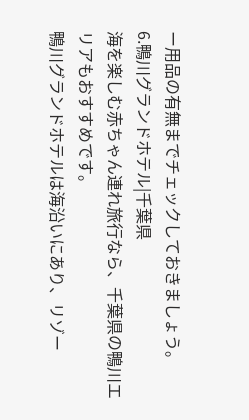ー用品の有無までチェックしておきましょう。
6.鴨川グランドホテル|千葉県
海を楽しむ赤ちゃん連れ旅行なら、千葉県の鴨川エリアもおすすめです。
鴨川グランドホテルは海沿いにあり、リゾー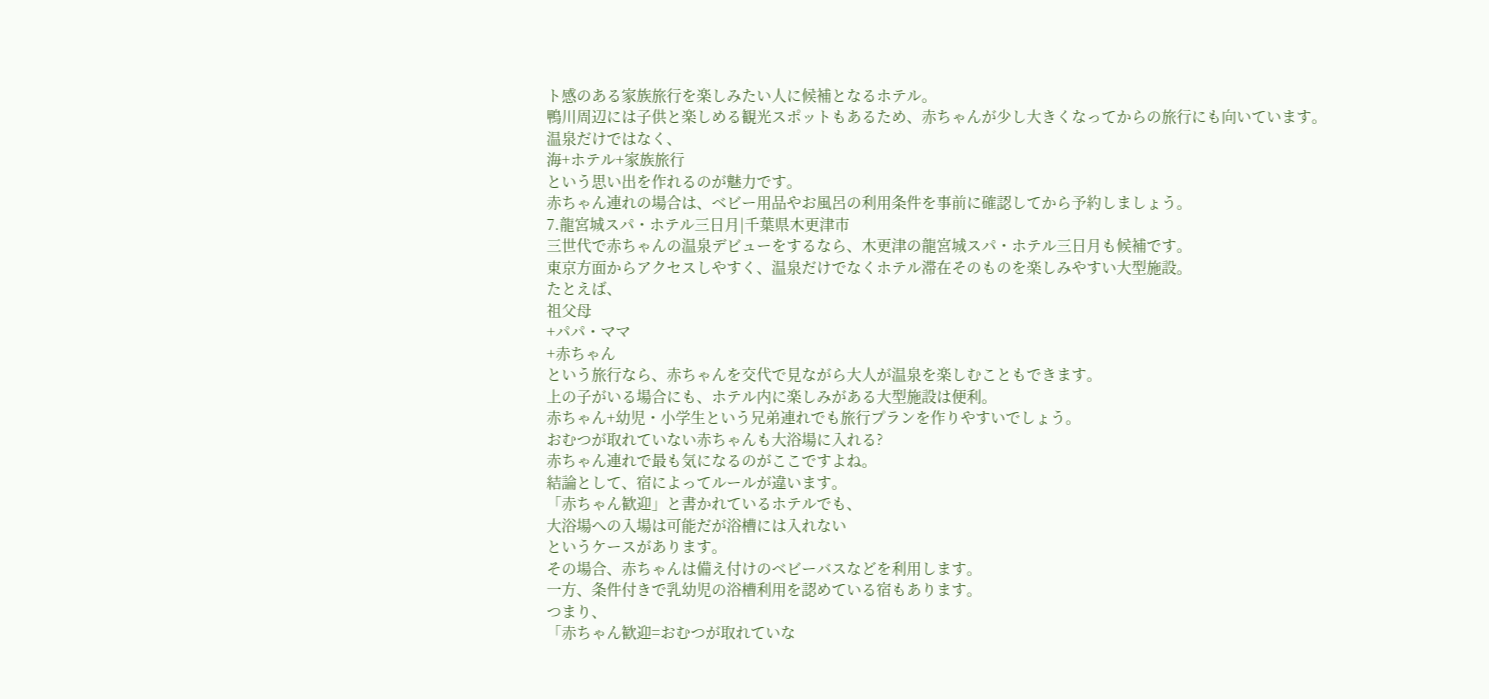ト感のある家族旅行を楽しみたい人に候補となるホテル。
鴨川周辺には子供と楽しめる観光スポットもあるため、赤ちゃんが少し大きくなってからの旅行にも向いています。
温泉だけではなく、
海+ホテル+家族旅行
という思い出を作れるのが魅力です。
赤ちゃん連れの場合は、ベビー用品やお風呂の利用条件を事前に確認してから予約しましょう。
7.龍宮城スパ・ホテル三日月|千葉県木更津市
三世代で赤ちゃんの温泉デビューをするなら、木更津の龍宮城スパ・ホテル三日月も候補です。
東京方面からアクセスしやすく、温泉だけでなくホテル滞在そのものを楽しみやすい大型施設。
たとえば、
祖父母
+パパ・ママ
+赤ちゃん
という旅行なら、赤ちゃんを交代で見ながら大人が温泉を楽しむこともできます。
上の子がいる場合にも、ホテル内に楽しみがある大型施設は便利。
赤ちゃん+幼児・小学生という兄弟連れでも旅行プランを作りやすいでしょう。
おむつが取れていない赤ちゃんも大浴場に入れる?
赤ちゃん連れで最も気になるのがここですよね。
結論として、宿によってルールが違います。
「赤ちゃん歓迎」と書かれているホテルでも、
大浴場への入場は可能だが浴槽には入れない
というケースがあります。
その場合、赤ちゃんは備え付けのベビーバスなどを利用します。
一方、条件付きで乳幼児の浴槽利用を認めている宿もあります。
つまり、
「赤ちゃん歓迎=おむつが取れていな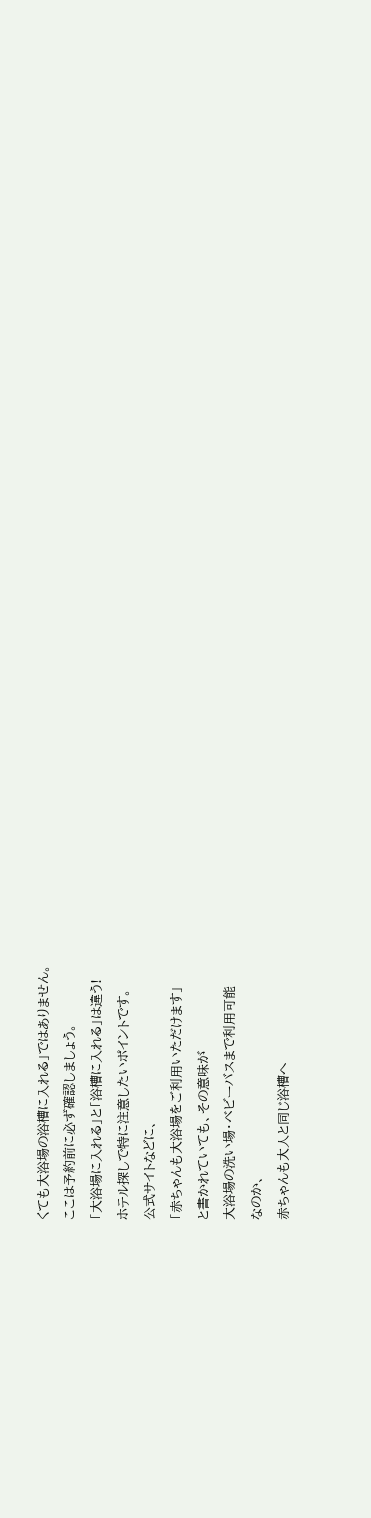くても大浴場の浴槽に入れる」ではありません。
ここは予約前に必ず確認しましょう。
「大浴場に入れる」と「浴槽に入れる」は違う!
ホテル探しで特に注意したいポイントです。
公式サイトなどに、
「赤ちゃんも大浴場をご利用いただけます」
と書かれていても、その意味が
大浴場の洗い場・ベビーバスまで利用可能
なのか、
赤ちゃんも大人と同じ浴槽へ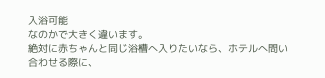入浴可能
なのかで大きく違います。
絶対に赤ちゃんと同じ浴槽へ入りたいなら、ホテルへ問い合わせる際に、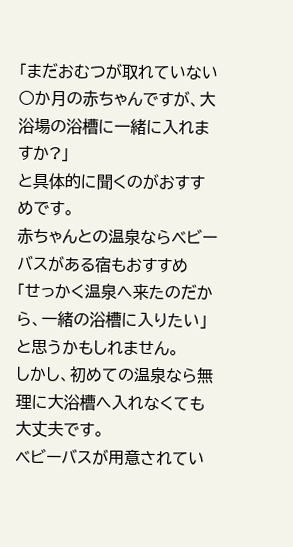「まだおむつが取れていない○か月の赤ちゃんですが、大浴場の浴槽に一緒に入れますか?」
と具体的に聞くのがおすすめです。
赤ちゃんとの温泉ならベビーバスがある宿もおすすめ
「せっかく温泉へ来たのだから、一緒の浴槽に入りたい」
と思うかもしれません。
しかし、初めての温泉なら無理に大浴槽へ入れなくても大丈夫です。
ベビーバスが用意されてい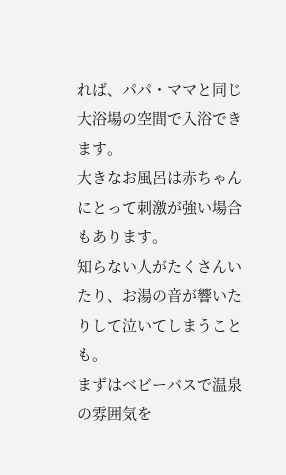れば、パパ・ママと同じ大浴場の空間で入浴できます。
大きなお風呂は赤ちゃんにとって刺激が強い場合もあります。
知らない人がたくさんいたり、お湯の音が響いたりして泣いてしまうことも。
まずはベビーバスで温泉の雰囲気を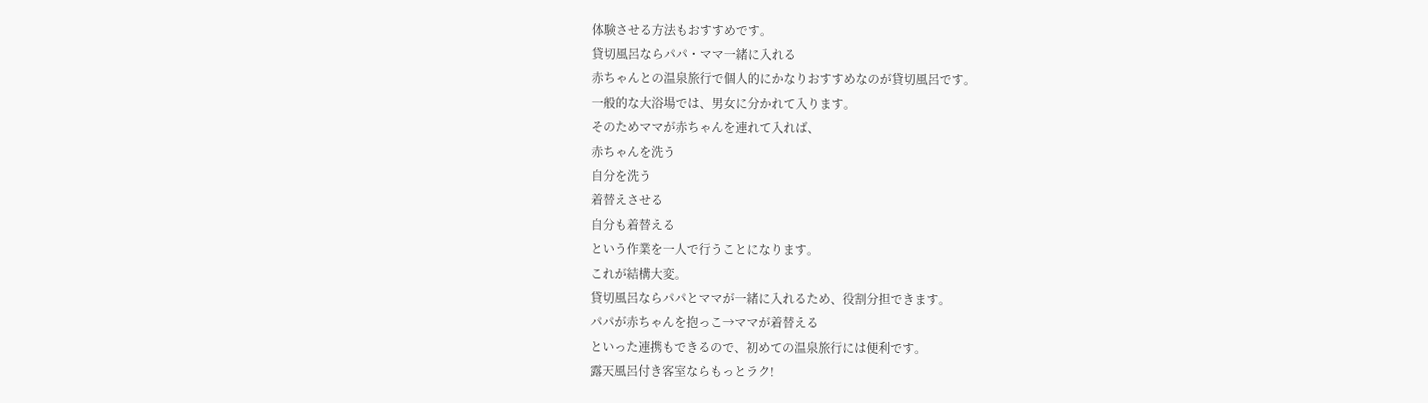体験させる方法もおすすめです。
貸切風呂ならパパ・ママ一緒に入れる
赤ちゃんとの温泉旅行で個人的にかなりおすすめなのが貸切風呂です。
一般的な大浴場では、男女に分かれて入ります。
そのためママが赤ちゃんを連れて入れば、
赤ちゃんを洗う
自分を洗う
着替えさせる
自分も着替える
という作業を一人で行うことになります。
これが結構大変。
貸切風呂ならパパとママが一緒に入れるため、役割分担できます。
パパが赤ちゃんを抱っこ→ママが着替える
といった連携もできるので、初めての温泉旅行には便利です。
露天風呂付き客室ならもっとラク!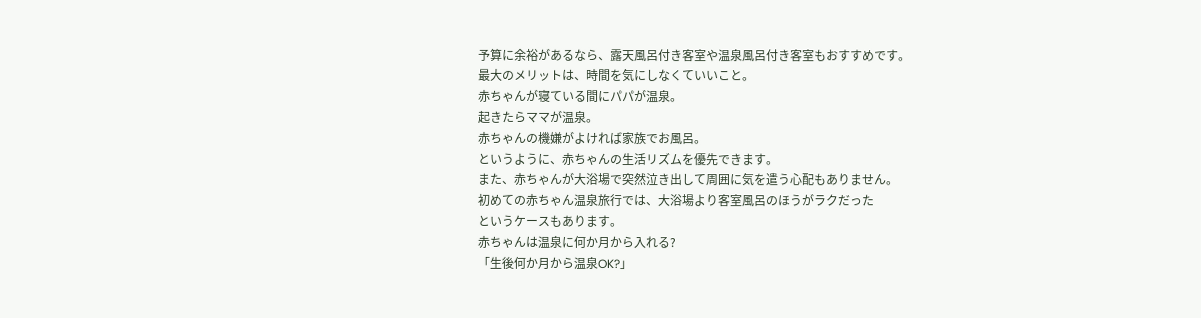予算に余裕があるなら、露天風呂付き客室や温泉風呂付き客室もおすすめです。
最大のメリットは、時間を気にしなくていいこと。
赤ちゃんが寝ている間にパパが温泉。
起きたらママが温泉。
赤ちゃんの機嫌がよければ家族でお風呂。
というように、赤ちゃんの生活リズムを優先できます。
また、赤ちゃんが大浴場で突然泣き出して周囲に気を遣う心配もありません。
初めての赤ちゃん温泉旅行では、大浴場より客室風呂のほうがラクだった
というケースもあります。
赤ちゃんは温泉に何か月から入れる?
「生後何か月から温泉OK?」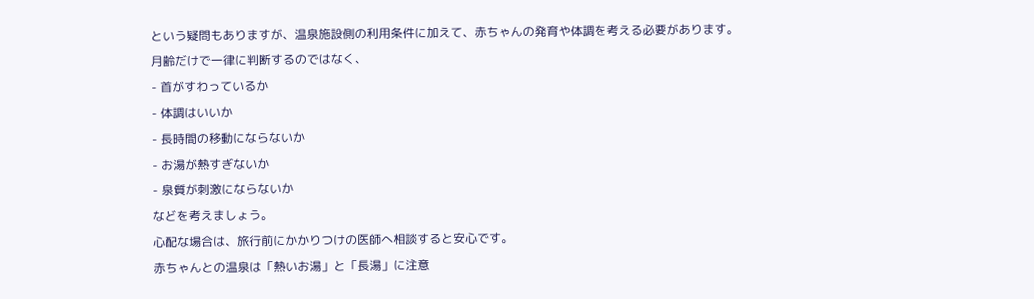という疑問もありますが、温泉施設側の利用条件に加えて、赤ちゃんの発育や体調を考える必要があります。
月齢だけで一律に判断するのではなく、
- 首がすわっているか
- 体調はいいか
- 長時間の移動にならないか
- お湯が熱すぎないか
- 泉質が刺激にならないか
などを考えましょう。
心配な場合は、旅行前にかかりつけの医師へ相談すると安心です。
赤ちゃんとの温泉は「熱いお湯」と「長湯」に注意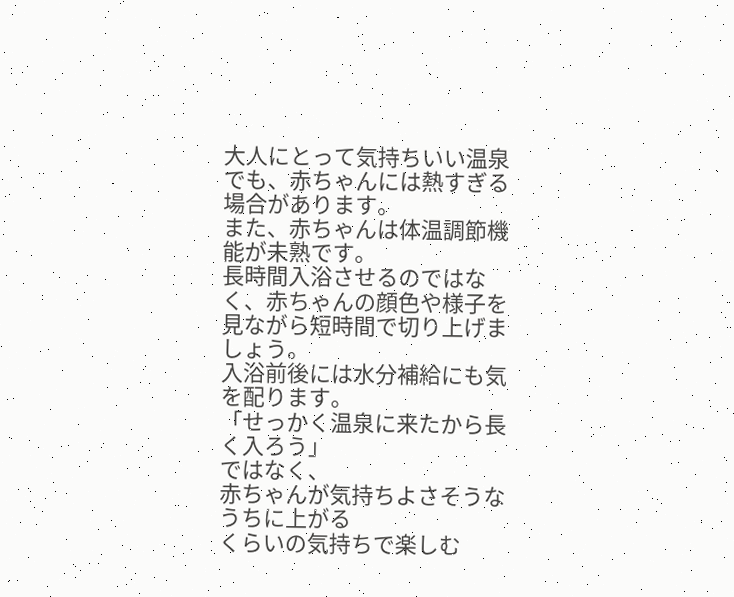大人にとって気持ちいい温泉でも、赤ちゃんには熱すぎる場合があります。
また、赤ちゃんは体温調節機能が未熟です。
長時間入浴させるのではなく、赤ちゃんの顔色や様子を見ながら短時間で切り上げましょう。
入浴前後には水分補給にも気を配ります。
「せっかく温泉に来たから長く入ろう」
ではなく、
赤ちゃんが気持ちよさそうなうちに上がる
くらいの気持ちで楽しむ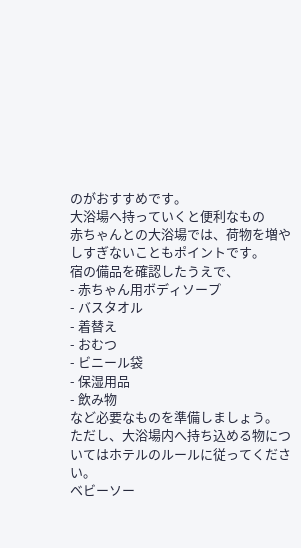のがおすすめです。
大浴場へ持っていくと便利なもの
赤ちゃんとの大浴場では、荷物を増やしすぎないこともポイントです。
宿の備品を確認したうえで、
- 赤ちゃん用ボディソープ
- バスタオル
- 着替え
- おむつ
- ビニール袋
- 保湿用品
- 飲み物
など必要なものを準備しましょう。
ただし、大浴場内へ持ち込める物についてはホテルのルールに従ってください。
ベビーソー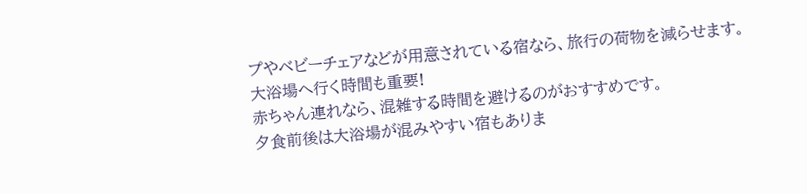プやベビーチェアなどが用意されている宿なら、旅行の荷物を減らせます。
大浴場へ行く時間も重要!
赤ちゃん連れなら、混雑する時間を避けるのがおすすめです。
夕食前後は大浴場が混みやすい宿もありま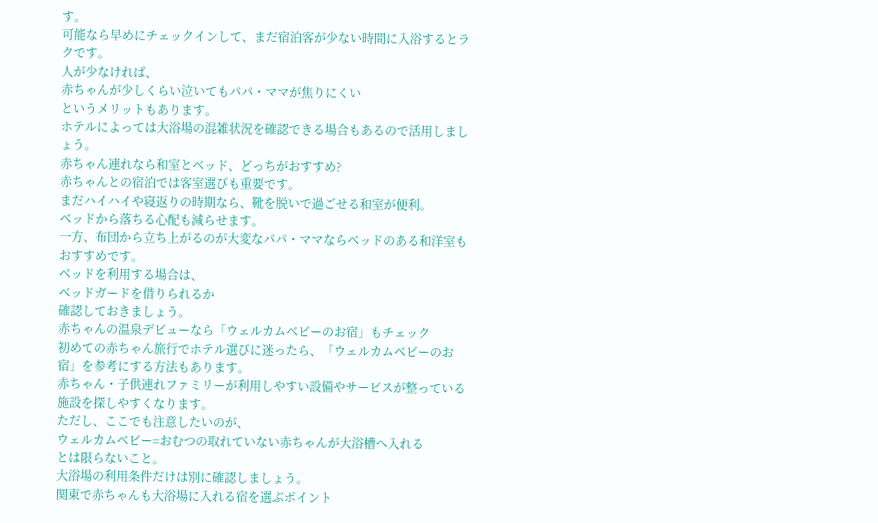す。
可能なら早めにチェックインして、まだ宿泊客が少ない時間に入浴するとラクです。
人が少なければ、
赤ちゃんが少しくらい泣いてもパパ・ママが焦りにくい
というメリットもあります。
ホテルによっては大浴場の混雑状況を確認できる場合もあるので活用しましょう。
赤ちゃん連れなら和室とベッド、どっちがおすすめ?
赤ちゃんとの宿泊では客室選びも重要です。
まだハイハイや寝返りの時期なら、靴を脱いで過ごせる和室が便利。
ベッドから落ちる心配も減らせます。
一方、布団から立ち上がるのが大変なパパ・ママならベッドのある和洋室もおすすめです。
ベッドを利用する場合は、
ベッドガードを借りられるか
確認しておきましょう。
赤ちゃんの温泉デビューなら「ウェルカムベビーのお宿」もチェック
初めての赤ちゃん旅行でホテル選びに迷ったら、「ウェルカムベビーのお宿」を参考にする方法もあります。
赤ちゃん・子供連れファミリーが利用しやすい設備やサービスが整っている施設を探しやすくなります。
ただし、ここでも注意したいのが、
ウェルカムベビー=おむつの取れていない赤ちゃんが大浴槽へ入れる
とは限らないこと。
大浴場の利用条件だけは別に確認しましょう。
関東で赤ちゃんも大浴場に入れる宿を選ぶポイント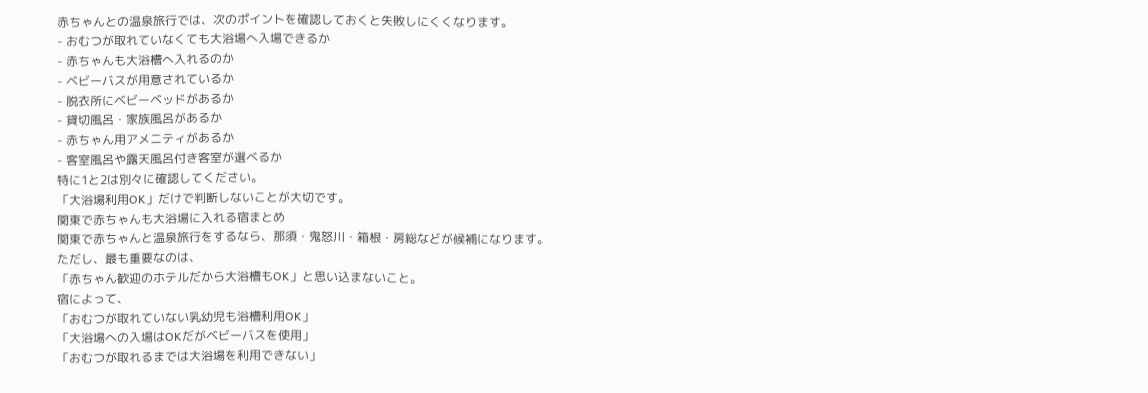赤ちゃんとの温泉旅行では、次のポイントを確認しておくと失敗しにくくなります。
- おむつが取れていなくても大浴場へ入場できるか
- 赤ちゃんも大浴槽へ入れるのか
- ベビーバスが用意されているか
- 脱衣所にベビーベッドがあるか
- 貸切風呂・家族風呂があるか
- 赤ちゃん用アメニティがあるか
- 客室風呂や露天風呂付き客室が選べるか
特に1と2は別々に確認してください。
「大浴場利用OK」だけで判断しないことが大切です。
関東で赤ちゃんも大浴場に入れる宿まとめ
関東で赤ちゃんと温泉旅行をするなら、那須・鬼怒川・箱根・房総などが候補になります。
ただし、最も重要なのは、
「赤ちゃん歓迎のホテルだから大浴槽もOK」と思い込まないこと。
宿によって、
「おむつが取れていない乳幼児も浴槽利用OK」
「大浴場への入場はOKだがベビーバスを使用」
「おむつが取れるまでは大浴場を利用できない」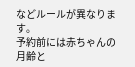などルールが異なります。
予約前には赤ちゃんの月齢と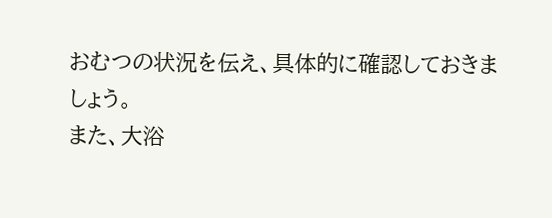おむつの状況を伝え、具体的に確認しておきましょう。
また、大浴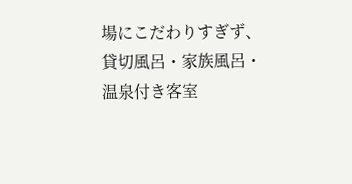場にこだわりすぎず、
貸切風呂・家族風呂・温泉付き客室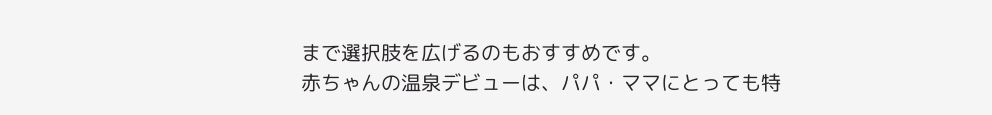まで選択肢を広げるのもおすすめです。
赤ちゃんの温泉デビューは、パパ・ママにとっても特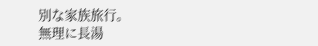別な家族旅行。
無理に長湯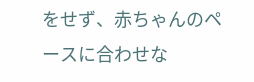をせず、赤ちゃんのペースに合わせな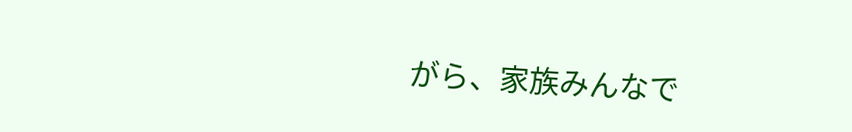がら、家族みんなで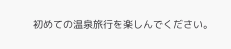初めての温泉旅行を楽しんでください。